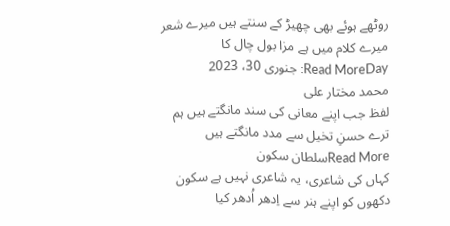روٹھے ہوئے بھی چھیڑ کے سنتے ہیں میرے شعر میرے کلام میں ہے مزا بول چال کا
Read MoreDay: جنوری 30، 2023
محمد مختار علی
لفظ جب اپنے معانی کی سند مانگتے ہیں ہم ترے حسنِ تخیل سے مدد مانگتے ہیں
Read Moreسلطان سکون
کہاں کی شاعری، یہ شاعری نہیں ہے سکون دکھوں کو اپنے ہنر سے اِدھر اُدھر کیا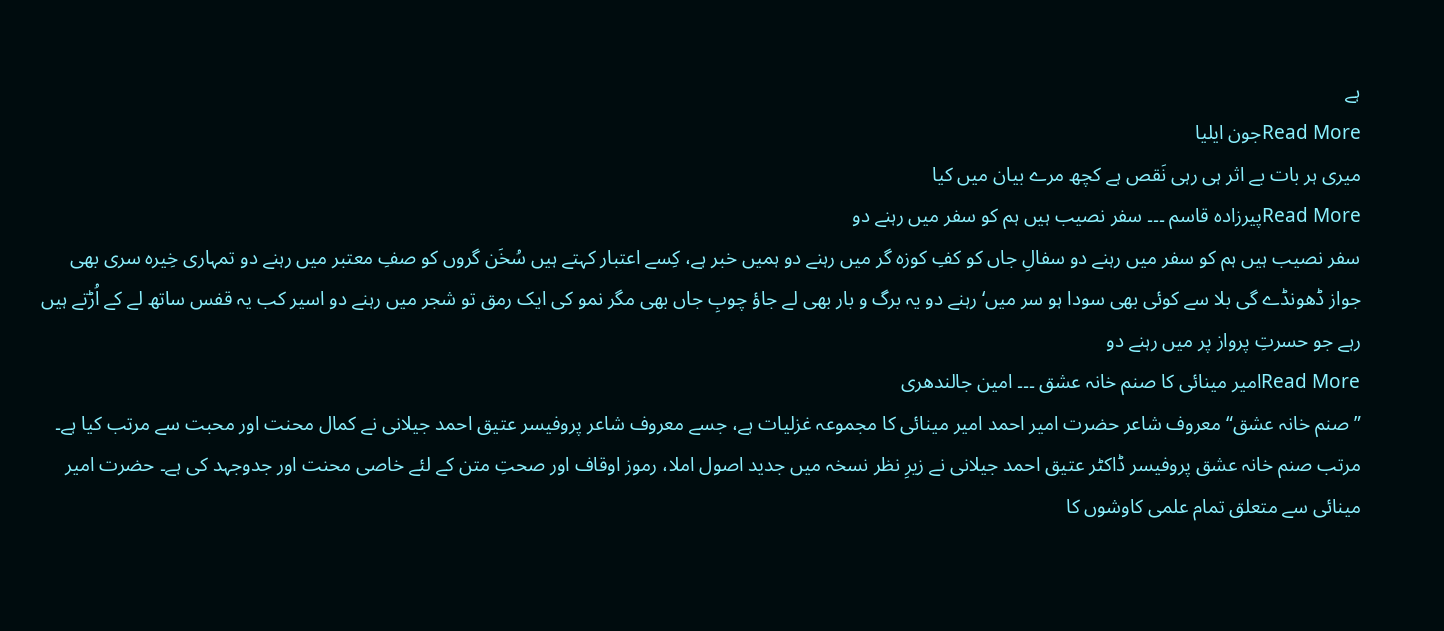ہے
Read Moreجون ایلیا
میری ہر بات بے اثر ہی رہی نَقص ہے کچھ مرے بیان میں کیا
Read Moreپیرزادہ قاسم ۔۔۔ سفر نصیب ہیں ہم کو سفر میں رہنے دو
سفر نصیب ہیں ہم کو سفر میں رہنے دو سفالِ جاں کو کفِ کوزہ گر میں رہنے دو ہمیں خبر ہے، کِسے اعتبار کہتے ہیں سُخَن گروں کو صفِ معتبر میں رہنے دو تمہاری خِیرہ سری بھی جواز ڈھونڈے گی بلا سے کوئی بھی سودا ہو سر میں‘ رہنے دو یہ برگ و بار بھی لے جاؤ چوبِ جاں بھی مگر نمو کی ایک رمق تو شجر میں رہنے دو اسیر کب یہ قفس ساتھ لے کے اُڑتے ہیں رہے جو حسرتِ پرواز پر میں رہنے دو
Read Moreامیر مینائی کا صنم خانہ عشق ۔۔۔ امین جالندھری
”صنم خانہ عشق“ معروف شاعر حضرت امیر احمد امیر مینائی کا مجموعہ غزلیات ہے، جسے معروف شاعر پروفیسر عتیق احمد جیلانی نے کمال محنت اور محبت سے مرتب کیا ہے۔ مرتب صنم خانہ عشق پروفیسر ڈاکٹر عتیق احمد جیلانی نے زیرِ نظر نسخہ میں جدید اصول املا، رموز اوقاف اور صحتِ متن کے لئے خاصی محنت اور جدوجہد کی ہے۔ حضرت امیر مینائی سے متعلق تمام علمی کاوشوں کا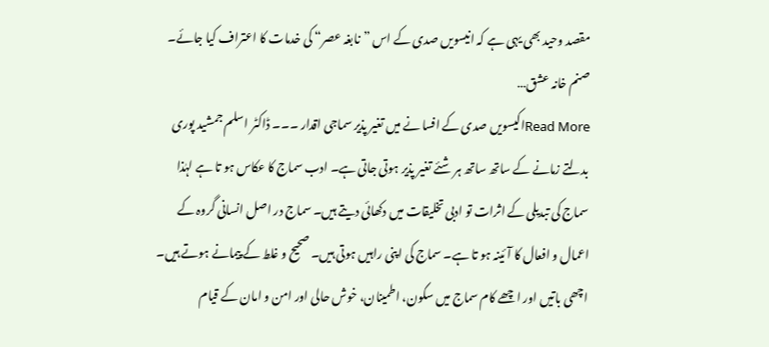مقصد وحید بھی یہی ہے کہ انیسویں صدی کے اس ”نابغہ عصر“ کی خدمات کا اعتراف کیا جائے۔ صنم خانہ عشق…
Read Moreاکیسویں صدی کے افسا نے میں تغیر پذیر سماجی اقدار ۔۔۔ ڈاکٹر اسلم جمشید پوری
بدلتے زمانے کے ساتھ ساتھ ہر شئے تغیر پذیر ہوتی جاتی ہے۔ ادب سماج کا عکاس ہو تا ہے لہٰذا سماج کی تبدیلی کے اثرات تو ادبی تخلیقات میں دکھائی دیتے ہیں۔ سماج در اصل انسانی گروہ کے اعمال و افعال کا آئینہ ہو تا ہے۔ سماج کی اپنی راہیں ہوتی ہیں۔ صحیح و غلط کے پیمانے ہوتے ہیں۔ اچھی باتیں اور اچھے کام سماج میں سکون، اطمینان، خوش حالی اور امن و امان کے قیام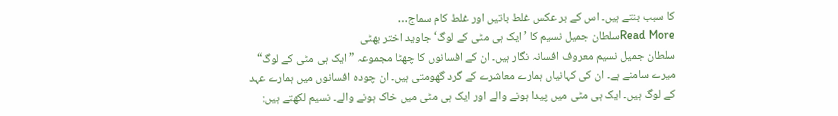کا سبب بنتے ہیں۔ اس کے بر عکس غلط باتیں اور غلط کام سماج…
Read Moreسلطان جمیل نسیم کا ’ایک ہی مٹی کے لوگ‘ جاوید اختر بھٹی
سلطان جمیل نسیم معروف افسانہ نگار ہیں۔ ان کے افسانوں کا چھٹا مجموعہ ”ایک ہی مٹی کے لوگ“ میرے سامنے ہے۔ ان کی کہانیاں ہمارے معاشرے کے گرد گھومتی ہیں۔ ان چودہ افسانوں میں ہمارے عہد کے لوگ ہیں۔ ایک ہی مٹی میں پیدا ہونے والے اور ایک ہی مٹی میں خاک ہونے والے۔ نسیم لکھتے ہیں: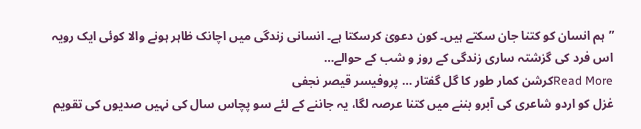”ہم انسان کو کتنا جان سکتے ہیں۔ کون دعویٰ کرسکتا ہے۔ انسانی زندگی میں اچانک ظاہر ہونے والا کوئی ایک رویہ اس فرد کی گزشتہ ساری زندگی کے روز و شب کے حوالے…
Read Moreکرشن کمار طور کا گل گفتار … پروفیسر قیصر نجفی
غزل کو اردو شاعری کی آبرو بننے میں کتنا عرصہ لگا، یہ جاننے کے لئے سو پچاس سال کی نہیں صدیوں کی تقویم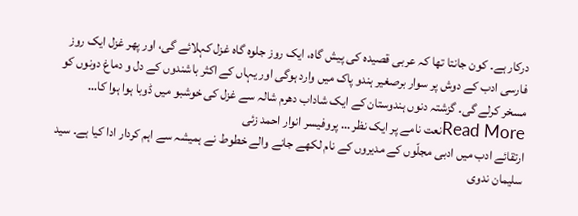درکار ہے۔ کون جانتا تھا کہ عربی قصیدہ کی پیش گاہ، ایک روز جلوہ گاہ غزل کہلائے گی، اور پھر غزل ایک روز فارسی ادب کے دوش پر سوار برصغیر ہندو پاک میں وارد ہوگی اور یہاں کے اکثر باشندوں کے دل و دماغ دونوں کو مسخر کرلے گی۔ گزشتہ دنوں ہندوستان کے ایک شاداب دھرم شالہ سے غزل کی خوشبو میں ڈوبا ہوا ہوا کا…
Read Moreنعت نامے پر ایک نظر … پروفیسر انوار احمد زئی
ارتقائے ادب میں ادبی مجلّوں کے مدیروں کے نام لکھے جانے والے خطوط نے ہمیشہ سے اہم کردار ادا کیا ہے۔ سید سلیمان ندوی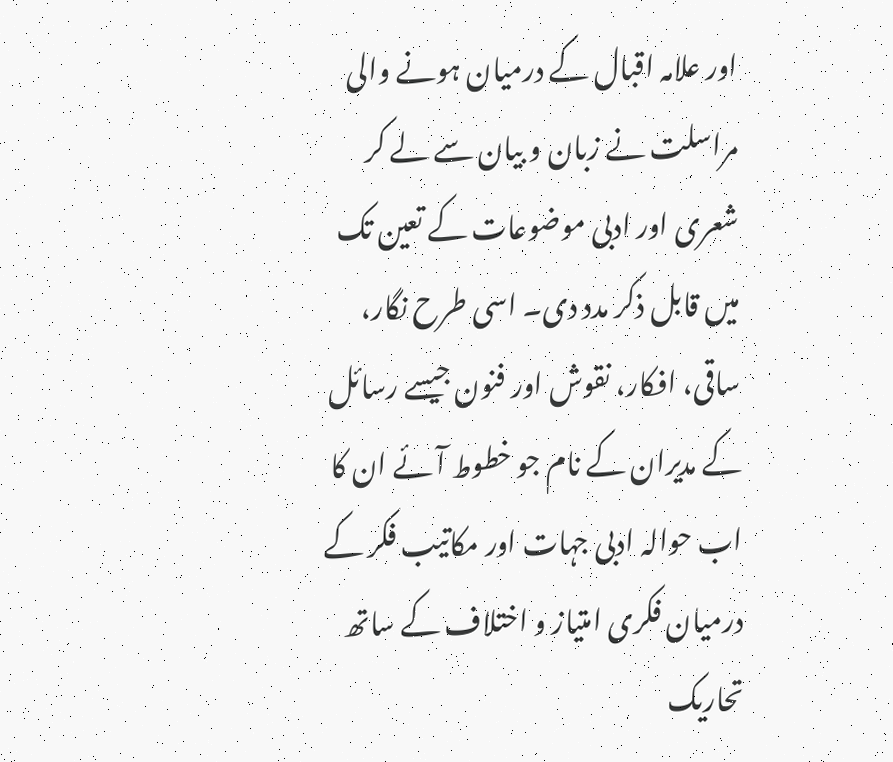اور علامہ اقبال کے درمیان ہونے والی مراسلت نے زبان و بیان سے لے کر شعری اور ادبی موضوعات کے تعین تک میں قابل ذکر مدد دی۔ اسی طرح نگار، ساقی، افکار، نقوش اور فنون جیسے رسائل کے مدیران کے نام جو خطوط آئے ان کا اب حوالہ ادبی جہات اور مکاتیب فکر کے درمیان فکری امتیاز و اختلاف کے ساتھ تحاریک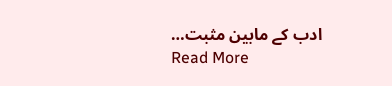ادب کے مابین مثبت…
Read More